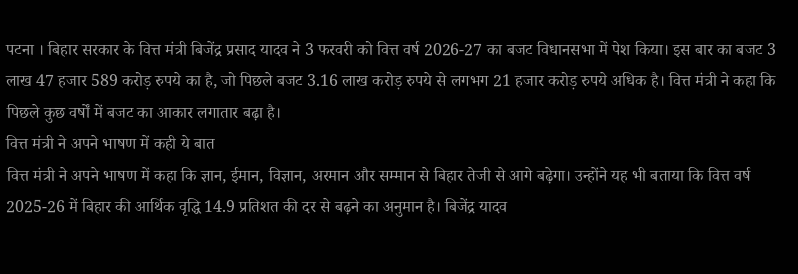पटना । बिहार सरकार के वित्त मंत्री बिजेंद्र प्रसाद यादव ने 3 फरवरी को वित्त वर्ष 2026-27 का बजट विधानसभा में पेश किया। इस बार का बजट 3 लाख 47 हजार 589 करोड़ रुपये का है, जो पिछले बजट 3.16 लाख करोड़ रुपये से लगभग 21 हजार करोड़ रुपये अधिक है। वित्त मंत्री ने कहा कि पिछले कुछ वर्षों में बजट का आकार लगातार बढ़ा है।
वित्त मंत्री ने अपने भाषण में कही ये बात
वित्त मंत्री ने अपने भाषण में कहा कि ज्ञान, ईमान, विज्ञान, अरमान और सम्मान से बिहार तेजी से आगे बढ़ेगा। उन्होंने यह भी बताया कि वित्त वर्ष 2025-26 में बिहार की आर्थिक वृद्धि 14.9 प्रतिशत की दर से बढ़ने का अनुमान है। बिजेंद्र यादव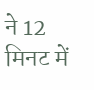ने 12 मिनट में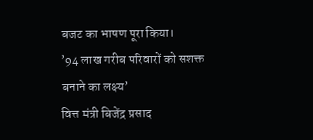बजट का भाषण पूरा किया।
’94 लाख गरीब परिवारों को सशक्त बनाने का लक्ष्य’
वित्त मंत्री बिजेंद्र प्रसाद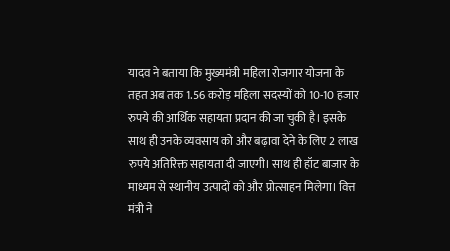यादव ने बताया कि मुख्यमंत्री महिला रोजगार योजना के तहत अब तक 1.56 करोड़ महिला सदस्यों को 10-10 हजार रुपये की आर्थिक सहायता प्रदान की जा चुकी है। इसके साथ ही उनके व्यवसाय को और बढ़ावा देने के लिए 2 लाख रुपये अतिरिक्त सहायता दी जाएगी। साथ ही हॉट बाजार के माध्यम से स्थानीय उत्पादों को और प्रोत्साहन मिलेगा। वित्त मंत्री ने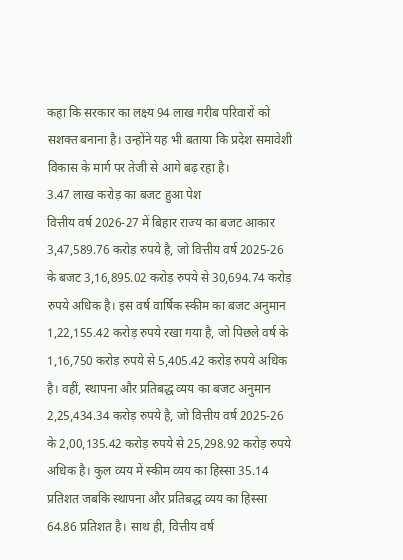कहा कि सरकार का लक्ष्य 94 लाख गरीब परिवारों को सशक्त बनाना है। उन्होंने यह भी बताया कि प्रदेश समावेशी विकास के मार्ग पर तेजी से आगे बढ़ रहा है।
3.47 लाख करोड़ का बजट हुआ पेश
वित्तीय वर्ष 2026-27 में बिहार राज्य का बजट आकार 3,47,589.76 करोड़ रुपये है, जो वित्तीय वर्ष 2025-26 के बजट 3,16,895.02 करोड़ रुपये से 30,694.74 करोड़ रुपये अधिक है। इस वर्ष वार्षिक स्कीम का बजट अनुमान 1,22,155.42 करोड़ रुपये रखा गया है, जो पिछले वर्ष के 1,16,750 करोड़ रुपये से 5,405.42 करोड़ रुपये अधिक है। वहीं, स्थापना और प्रतिबद्ध व्यय का बजट अनुमान 2,25,434.34 करोड़ रुपये है, जो वित्तीय वर्ष 2025-26 के 2,00,135.42 करोड़ रुपये से 25,298.92 करोड़ रुपये अधिक है। कुल व्यय में स्कीम व्यय का हिस्सा 35.14 प्रतिशत जबकि स्थापना और प्रतिबद्ध व्यय का हिस्सा 64.86 प्रतिशत है। साथ ही, वित्तीय वर्ष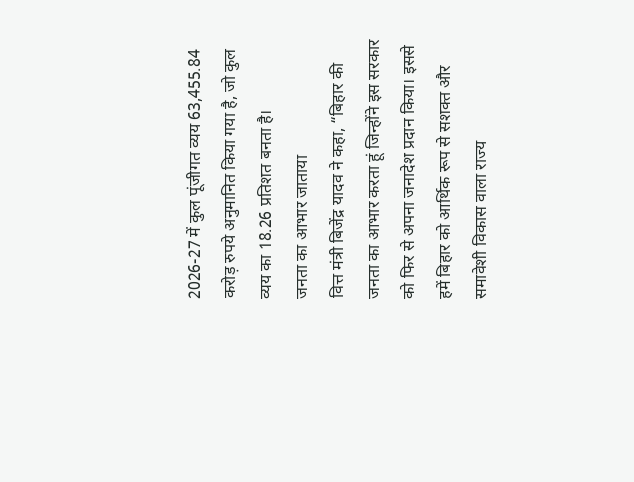2026-27 में कुल पूंजीगत व्यय 63,455.84 करोड़ रुपये अनुमानित किया गया है, जो कुल व्यय का 18.26 प्रतिशत बनता है।
जनता का आभार जाताया
वित्त मंत्री बिजेंद्र यादव ने कहा, “बिहार की जनता का आभार करता हूं जिन्होंने इस सरकार को फिर से अपना जनादेश प्रदान किया। इससे हमें बिहार को आर्थिक रूप से सशक्त और समावेशी विकास वाला राज्य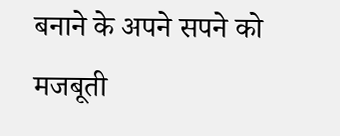बनाने के अपने सपने को मजबूती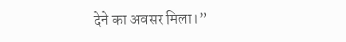देने का अवसर मिला।”